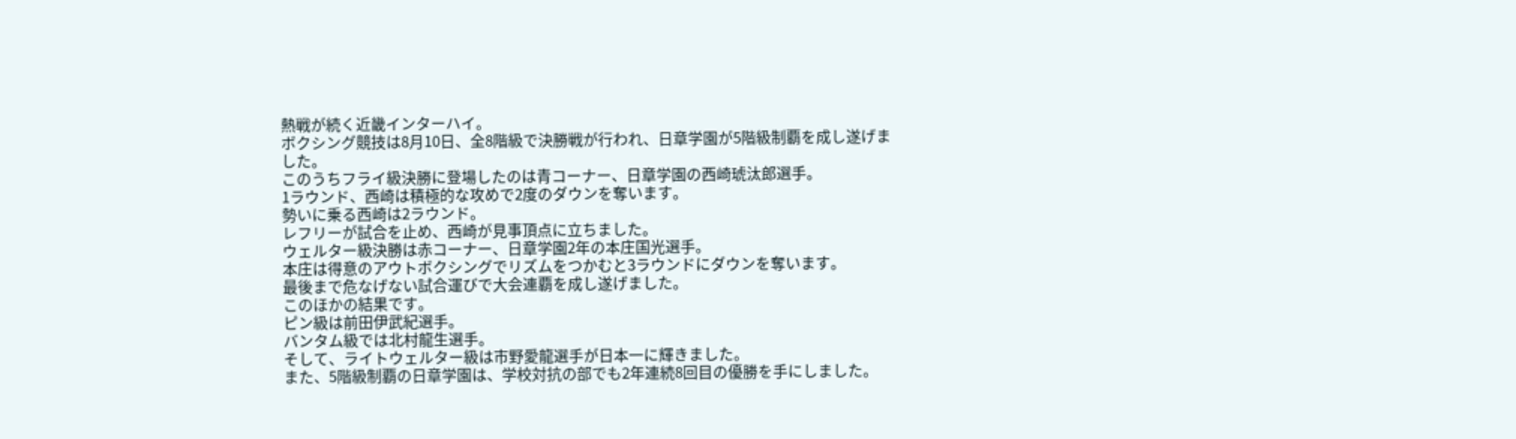熱戦が続く近畿インターハイ。
ボクシング競技は8月10日、全8階級で決勝戦が行われ、日章学園が5階級制覇を成し遂げました。
このうちフライ級決勝に登場したのは青コーナー、日章学園の西崎琥汰郎選手。
1ラウンド、西崎は積極的な攻めで2度のダウンを奪います。
勢いに乗る西崎は2ラウンド。
レフリーが試合を止め、西崎が見事頂点に立ちました。
ウェルター級決勝は赤コーナー、日章学園2年の本庄国光選手。
本庄は得意のアウトボクシングでリズムをつかむと3ラウンドにダウンを奪います。
最後まで危なげない試合運びで大会連覇を成し遂げました。
このほかの結果です。
ピン級は前田伊武紀選手。
バンタム級では北村龍生選手。
そして、ライトウェルター級は市野愛龍選手が日本一に輝きました。
また、5階級制覇の日章学園は、学校対抗の部でも2年連続8回目の優勝を手にしました。